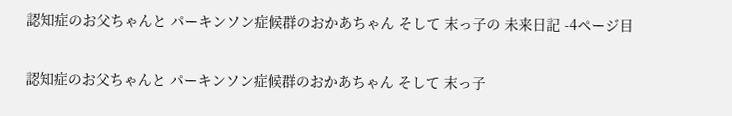認知症のお父ちゃんと パーキンソン症候群のおかあちゃん そして 末っ子の 未来日記 -4ページ目

認知症のお父ちゃんと パーキンソン症候群のおかあちゃん そして 末っ子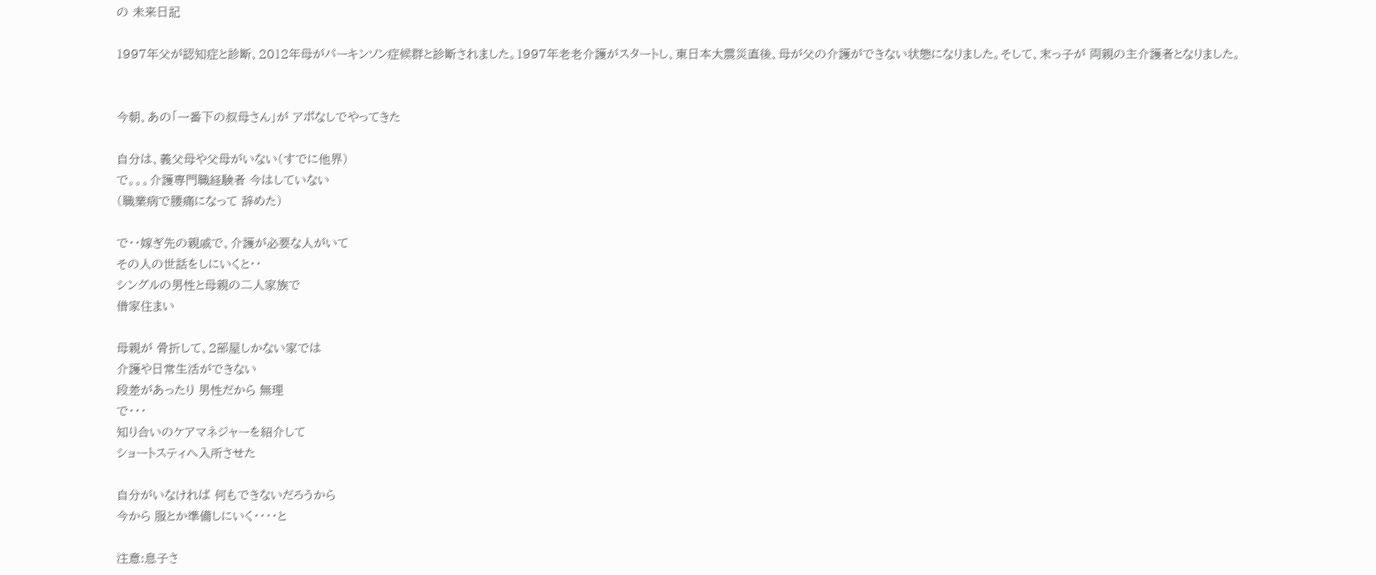の 未来日記

1997年父が認知症と診断、2012年母がパーキンソン症候群と診断されました。1997年老老介護がスタートし、東日本大震災直後、母が父の介護ができない状態になりました。そして、末っ子が 両親の主介護者となりました。


今朝、あの「一番下の叔母さん」が アポなしでやってきた

自分は、義父母や父母がいない(すでに他界)
で。。。介護専門職経験者 今はしていない
(職業病で腰痛になって 辞めた)

で・・嫁ぎ先の親戚で、介護が必要な人がいて
その人の世話をしにいくと・・
シングルの男性と母親の二人家族で
借家住まい

母親が 骨折して、2部屋しかない家では
介護や日常生活ができない
段差があったり 男性だから 無理
で・・・
知り合いのケアマネジャーを紹介して
ショートスティへ入所させた

自分がいなければ 何もできないだろうから
今から 服とか準備しにいく・・・・と

注意:息子さ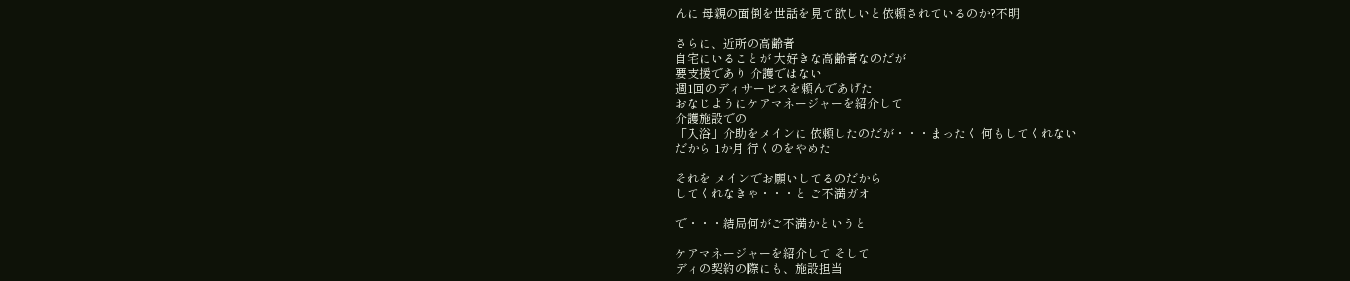んに 母親の面倒を世話を見て欲しいと依頼されているのか?不明

さらに、近所の高齢者
自宅にいることが 大好きな高齢者なのだが
要支援であり 介護ではない
週1回のディサービスを頼んであげた
おなじようにケアマネージャーを紹介して
介護施設での
「入浴」介助をメインに 依頼したのだが・・・まったく 何もしてくれない
だから 1か月 行くのをやめた

それを メインでお願いしてるのだから
してくれなきゃ・・・と ご不満ガオ

で・・・結局何がご不満かというと

ケアマネージャーを紹介して そして
ディの契約の際にも、施設担当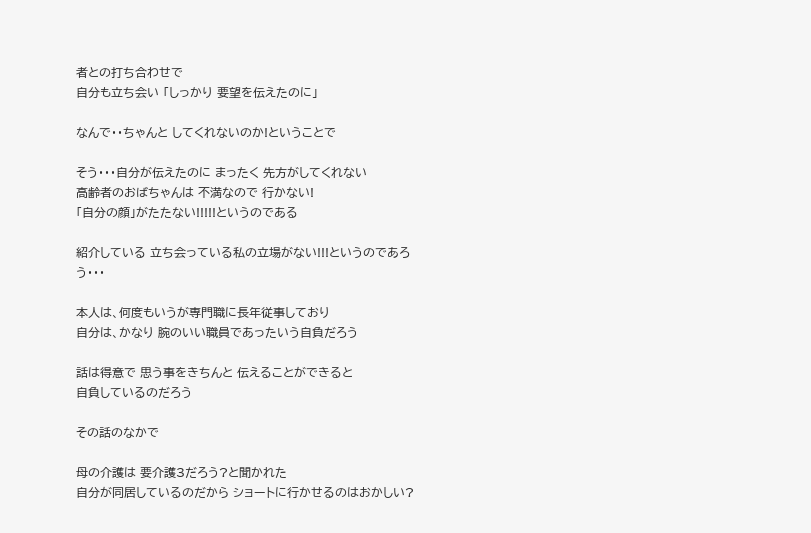者との打ち合わせで
自分も立ち会い 「しっかり 要望を伝えたのに」

なんで・・ちゃんと してくれないのか!ということで

そう・・・自分が伝えたのに まったく 先方がしてくれない
高齢者のおばちゃんは 不満なので 行かない!
「自分の顔」がたたない!!!!!というのである

紹介している 立ち会っている私の立場がない!!!というのであろう・・・

本人は、何度もいうが専門職に長年従事しており
自分は、かなり 腕のいい職員であったいう自負だろう

話は得意で 思う事をきちんと 伝えることができると
自負しているのだろう

その話のなかで

母の介護は 要介護3だろう?と聞かれた
自分が同居しているのだから ショートに行かせるのはおかしい?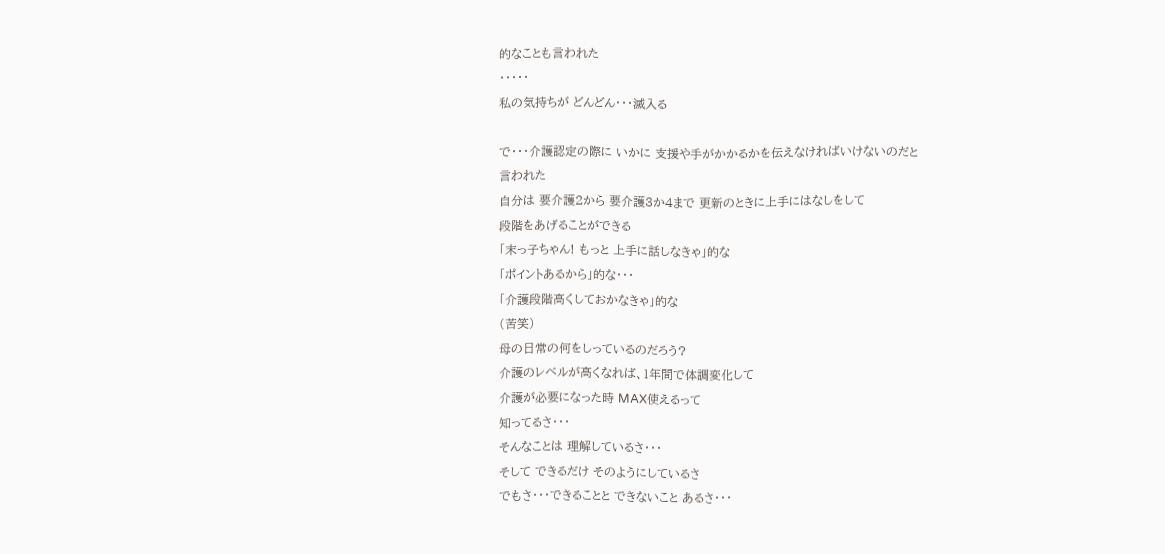的なことも言われた
・・・・・
私の気持ちが どんどん・・・滅入る

で・・・介護認定の際に いかに 支援や手がかかるかを伝えなければいけないのだと
言われた
自分は 要介護2から 要介護3か4まで 更新のときに上手にはなしをして
段階をあげることができる
「末っ子ちゃん! もっと 上手に話しなきゃ」的な
「ポイントあるから」的な・・・
「介護段階高くしておかなきゃ」的な
(苦笑)
母の日常の何をしっているのだろう?
介護のレベルが高くなれば、1年間で体調変化して
介護が必要になった時 MAX使えるって
知ってるさ・・・
そんなことは 理解しているさ・・・
そして できるだけ そのようにしているさ
でもさ・・・できることと できないこと あるさ・・・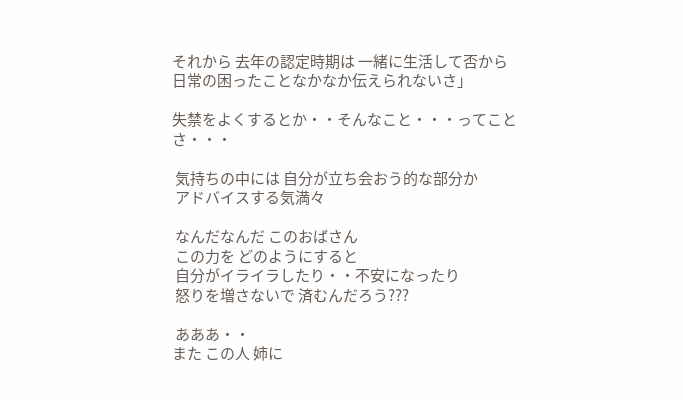それから 去年の認定時期は 一緒に生活して否から
日常の困ったことなかなか伝えられないさ」

失禁をよくするとか・・そんなこと・・・ってことさ・・・

 気持ちの中には 自分が立ち会おう的な部分か
 アドバイスする気満々

 なんだなんだ このおばさん
 この力を どのようにすると
 自分がイライラしたり・・不安になったり
 怒りを増さないで 済むんだろう???

 あああ・・
また この人 姉に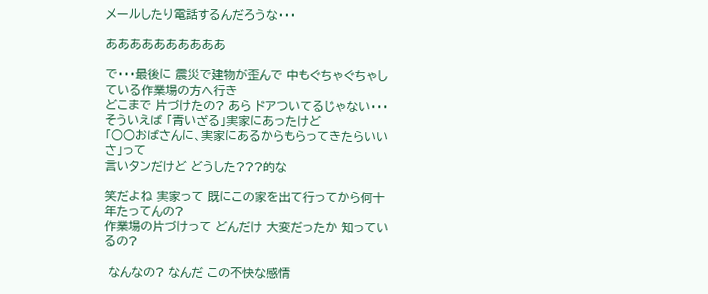メールしたり電話するんだろうな・・・

ああああああああああ

で・・・最後に 震災で建物が歪んで 中もぐちゃぐちゃしている作業場の方へ行き
どこまで 片づけたの? あら ドアついてるじゃない・・・
そういえば 「青いざる」実家にあったけど
「○○おばさんに、実家にあるからもらってきたらいいさ」って
言いタンだけど どうした???的な

笑だよね 実家って 既にこの家を出て行ってから何十年たってんの?
作業場の片づけって どんだけ 大変だったか 知っているの?

 なんなの? なんだ この不快な感情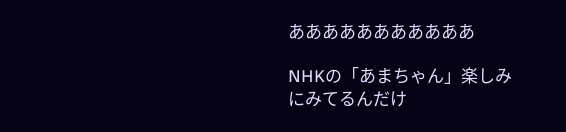あああああああああああ

NHKの「あまちゃん」楽しみにみてるんだけ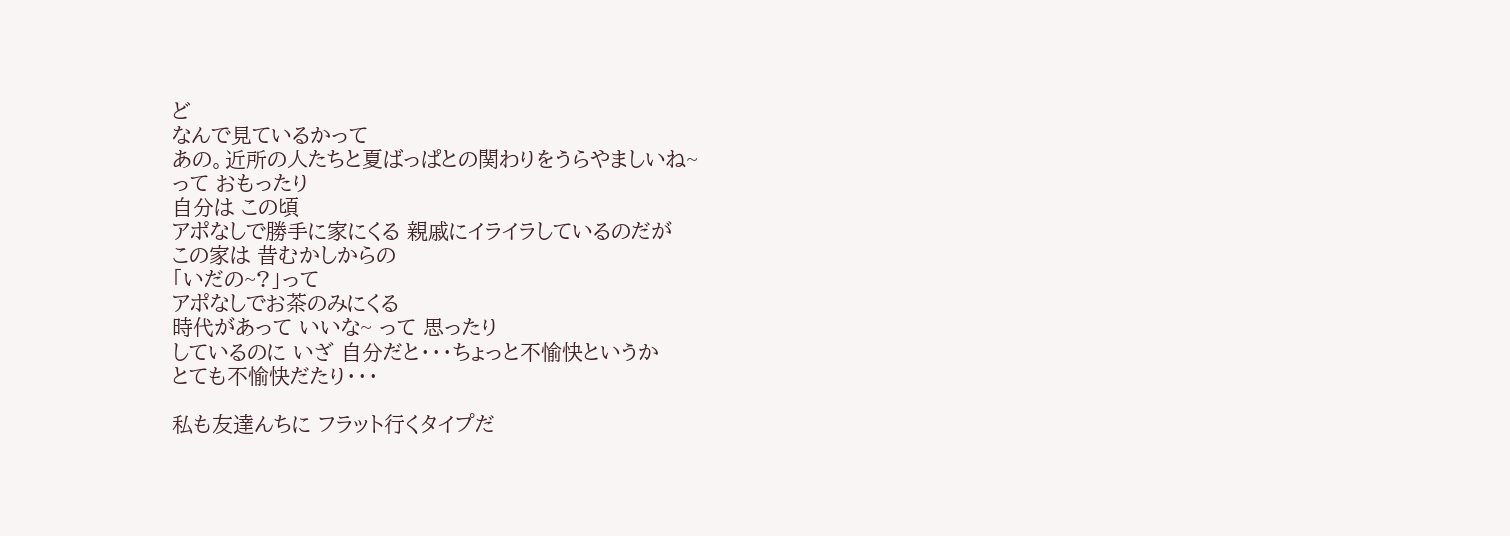ど
なんで見ているかって
あの。近所の人たちと夏ばっぱとの関わりをうらやましいね~
って おもったり
自分は この頃
アポなしで勝手に家にくる 親戚にイライラしているのだが
この家は 昔むかしからの
「いだの~?」って
アポなしでお茶のみにくる
時代があって いいな~ って 思ったり
しているのに いざ 自分だと・・・ちょっと不愉快というか
とても不愉快だたり・・・

私も友達んちに フラット行くタイプだ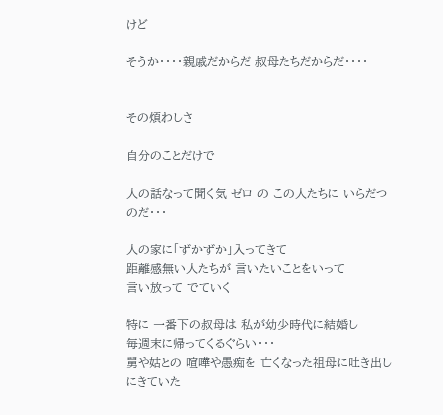けど

そうか・・・・親戚だからだ 叔母たちだからだ・・・・


その煩わしさ

自分のことだけで

人の話なって聞く気 ゼロ の この人たちに いらだつのだ・・・

人の家に「ずかずか」入ってきて
距離感無い人たちが 言いたいことをいって
言い放って でていく

特に 一番下の叔母は 私が幼少時代に結婚し
毎週末に帰ってくるぐらい・・・
舅や姑との 喧嘩や愚痴を 亡くなった祖母に吐き出しにきていた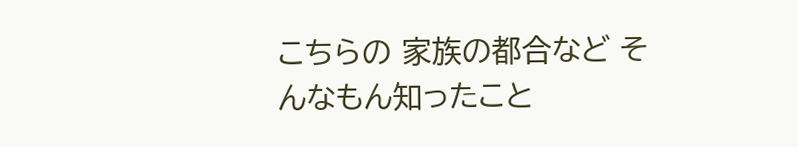こちらの 家族の都合など そんなもん知ったこと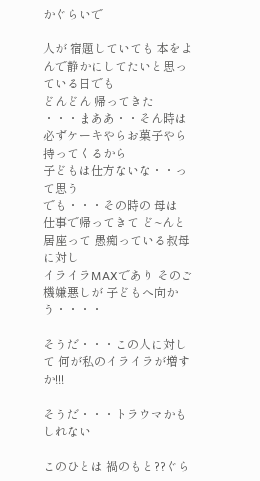かぐらいで

人が 宿題していても 本をよんで静かにしてたいと思っている日でも
どんどん 帰ってきた
・・・まああ・・そん時は 必ずケーキやらお菓子やら 持ってくるから
子どもは仕方ないな・・って思う
でも・・・その時の 母は
仕事で帰ってきて ど~んと 居座って 愚痴っている叔母に対し
イライラMAXであり そのご機嫌悪しが 子どもへ向かう・・・・

そうだ・・・この人に対して 何が私のイライラが増すか!!!

そうだ・・・トラウマかもしれない

このひとは 禍のもと??ぐら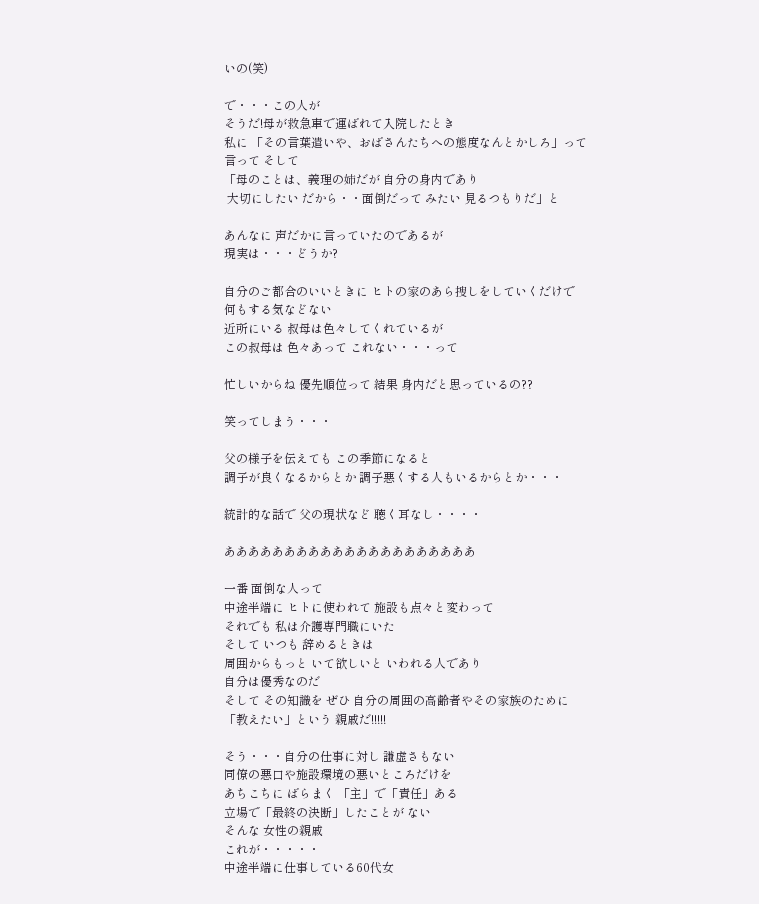いの(笑)

で・・・この人が
そうだ!母が救急車で運ばれて入院したとき
私に 「その言葉遣いや、おばさんたちへの態度なんとかしろ」って
言って そして
「母のことは、義理の姉だが 自分の身内であり
 大切にしたい だから・・面倒だって みたい 見るつもりだ」と

あんなに 声だかに言っていたのであるが
現実は・・・どうか?

自分のご都合のいいときに ヒトの家のあら捜しをしていくだけで
何もする気などない
近所にいる 叔母は色々してくれているが
この叔母は 色々あって これない・・・って

忙しいからね 優先順位って 結果 身内だと思っているの??

笑ってしまう・・・

父の様子を伝えても この季節になると
調子が良くなるからとか 調子悪くする人もいるからとか・・・

統計的な話で 父の現状など 聴く耳なし・・・・

あああああああああああああああああああああ

一番 面倒な人って
中途半端に ヒトに使われて 施設も点々と変わって
それでも 私は介護専門職にいた
そして いつも 辞めるときは
周囲からもっと いて欲しいと いわれる人であり
自分は優秀なのだ
そして その知識を ぜひ 自分の周囲の高齢者やその家族のために
「教えたい」という 親戚だ!!!!!

そう・・・自分の仕事に対し 謙虚さもない
同僚の悪口や施設環境の悪いところだけを
あちこちに ばらまく 「主」で「責任」ある
立場で「最終の決断」したことが ない
そんな 女性の親戚
これが・・・・・
中途半端に仕事している60代女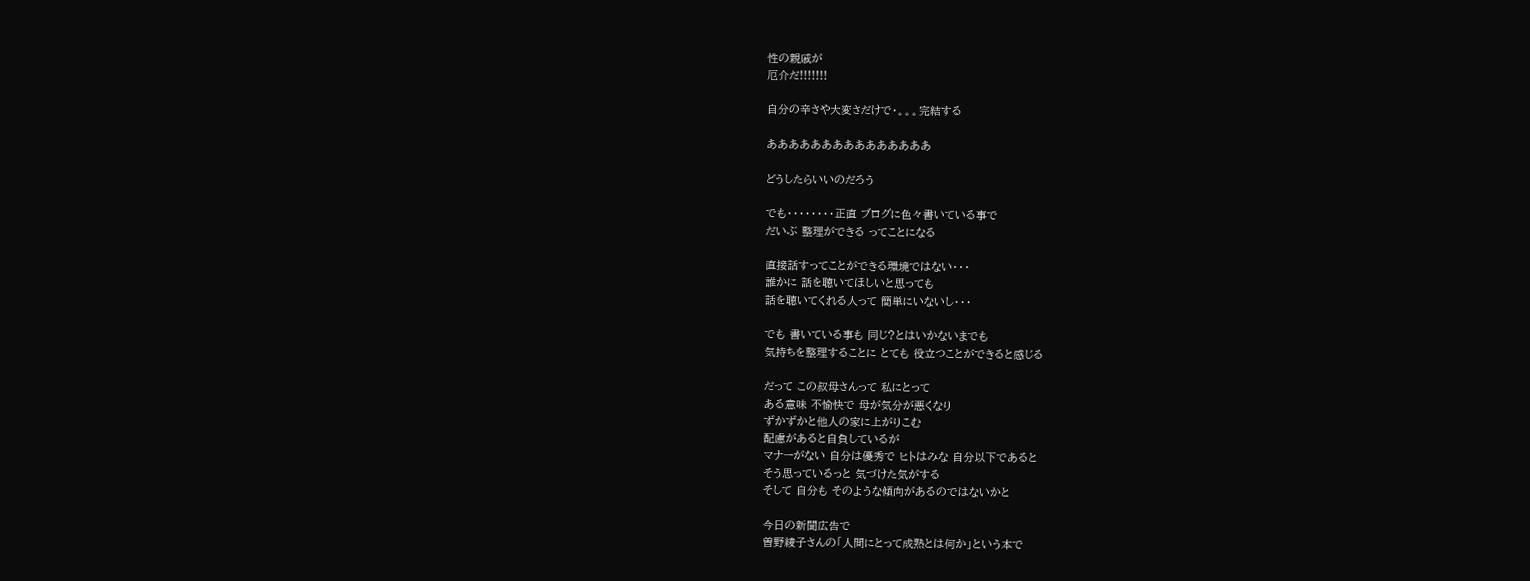性の親戚が
厄介だ!!!!!!!

自分の辛さや大変さだけで・。。。完結する

あああああああああああああああ

どうしたらいいのだろう

でも・・・・・・・・正直 ブログに色々書いている事で
だいぶ 整理ができる ってことになる

直接話すってことができる環境ではない・・・
誰かに 話を聴いてほしいと思っても
話を聴いてくれる人って 簡単にいないし・・・

でも 書いている事も 同じ?とはいかないまでも
気持ちを整理することに とても 役立つことができると感じる

だって この叔母さんって 私にとって
ある意味 不愉快で 母が気分が悪くなり
ずかずかと他人の家に上がりこむ
配慮があると自負しているが
マナーがない 自分は優秀で ヒトはみな 自分以下であると
そう思っているっと 気づけた気がする
そして 自分も そのような傾向があるのではないかと

今日の新聞広告で
曽野綾子さんの「人間にとって成熟とは何か」という本で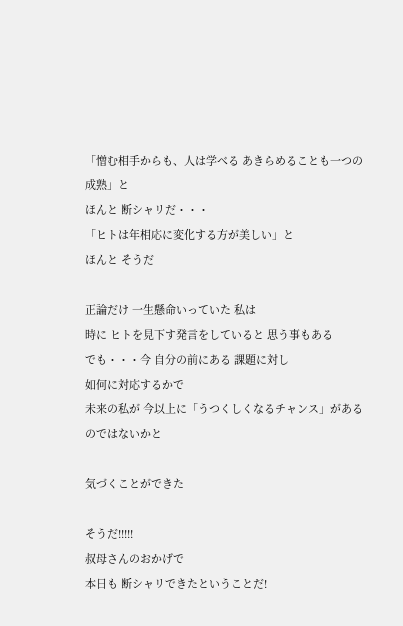「憎む相手からも、人は学べる あきらめることも一つの成熟」と
ほんと 断シャリだ・・・
「ヒトは年相応に変化する方が美しい」と
ほんと そうだ

正論だけ 一生懸命いっていた 私は
時に ヒトを見下す発言をしていると 思う事もある
でも・・・今 自分の前にある 課題に対し
如何に対応するかで
未来の私が 今以上に「うつくしくなるチャンス」があるのではないかと

気づくことができた

そうだ!!!!!
叔母さんのおかげで
本日も 断シャリできたということだ!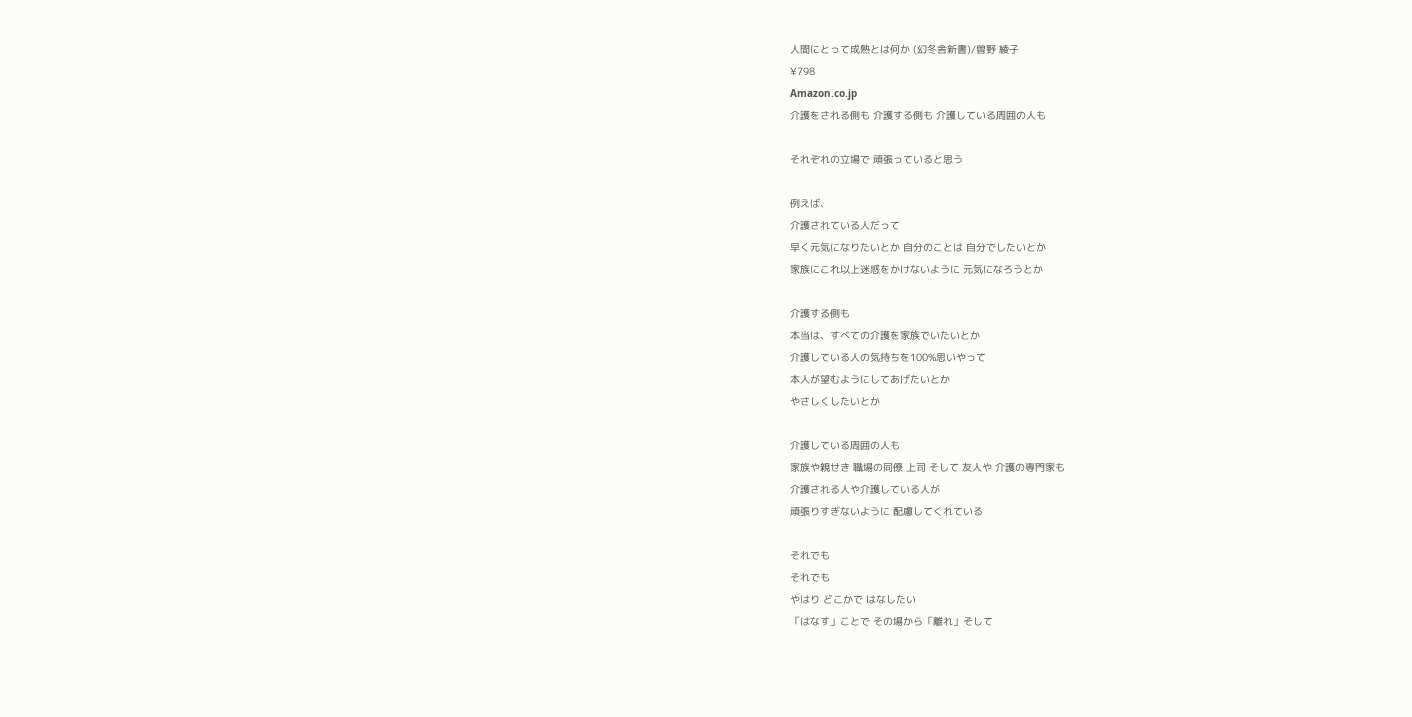人間にとって成熟とは何か (幻冬舎新書)/曽野 綾子
¥798
Amazon.co.jp
介護をされる側も 介護する側も 介護している周囲の人も

それぞれの立場で 頑張っていると思う

例えば、
介護されている人だって
早く元気になりたいとか 自分のことは 自分でしたいとか
家族にこれ以上迷惑をかけないように 元気になろうとか

介護する側も
本当は、すべての介護を家族でいたいとか
介護している人の気持ちを100%思いやって
本人が望むようにしてあげたいとか
やさしくしたいとか

介護している周囲の人も
家族や親せき 職場の同僚 上司 そして 友人や 介護の専門家も
介護される人や介護している人が
頑張りすぎないように 配慮してくれている

それでも
それでも
やはり どこかで はなしたい
「はなす」ことで その場から「離れ」そして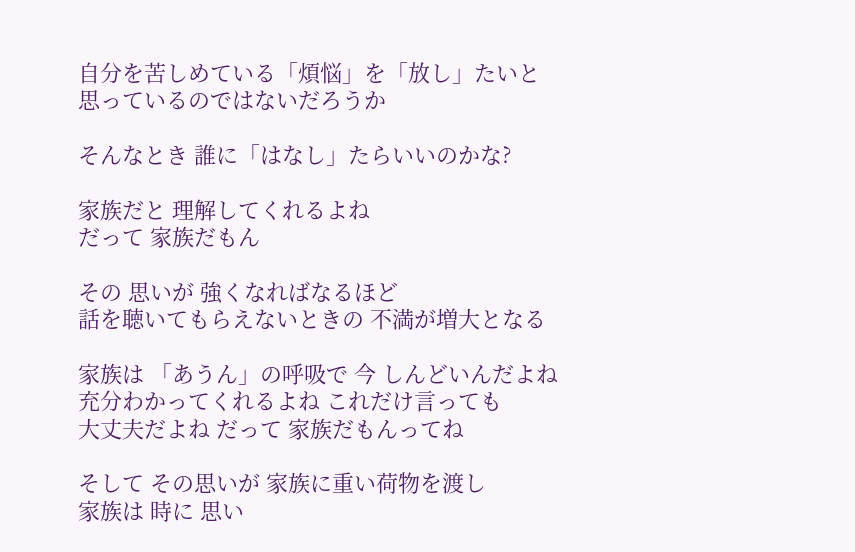自分を苦しめている「煩悩」を「放し」たいと
思っているのではないだろうか

そんなとき 誰に「はなし」たらいいのかな?

家族だと 理解してくれるよね
だって 家族だもん

その 思いが 強くなればなるほど
話を聴いてもらえないときの 不満が増大となる

家族は 「あうん」の呼吸で 今 しんどいんだよね
充分わかってくれるよね これだけ言っても
大丈夫だよね だって 家族だもんってね

そして その思いが 家族に重い荷物を渡し
家族は 時に 思い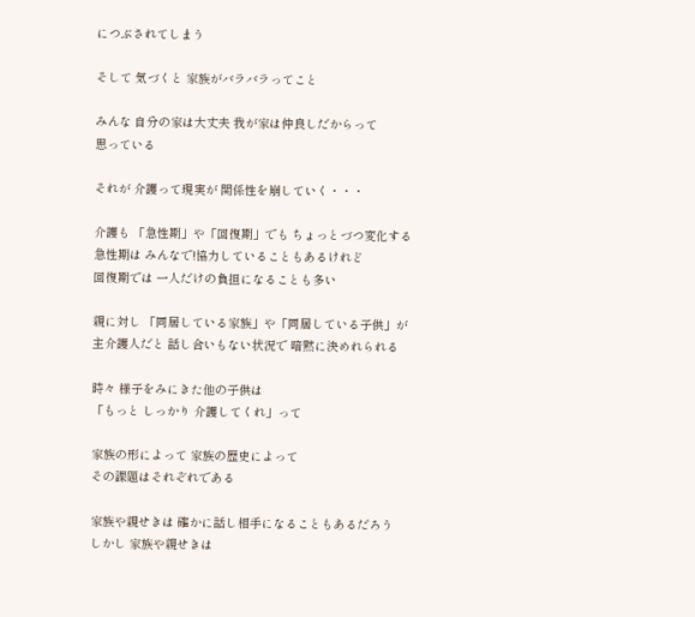につぶされてしまう

そして 気づくと 家族がバラバラってこと

みんな 自分の家は大丈夫 我が家は仲良しだからって
思っている

それが 介護って現実が 関係性を崩していく・・・

介護も 「急性期」や「回復期」でも ちょっとづつ変化する
急性期は みんなで!協力していることもあるけれど
回復期では 一人だけの負担になることも多い

親に対し 「同居している家族」や「同居している子供」が
主介護人だと 話し合いもない状況で 暗黙に決めれられる

時々 様子をみにきた他の子供は
「もっと しっかり 介護してくれ」って

家族の形によって 家族の歴史によって
その課題はそれぞれである

家族や親せきは 確かに話し相手になることもあるだろう
しかし 家族や親せきは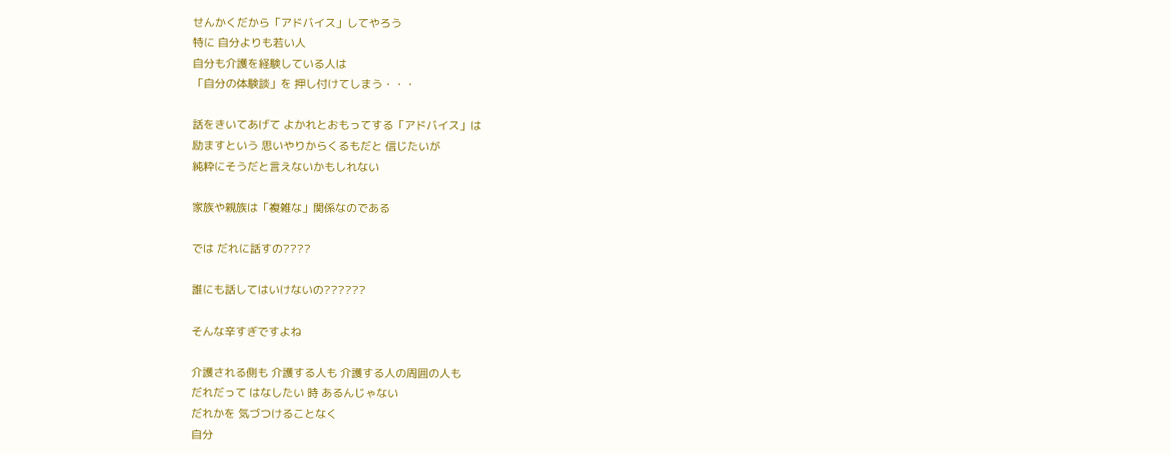せんかくだから「アドバイス」してやろう
特に 自分よりも若い人
自分も介護を経験している人は
「自分の体験談」を 押し付けてしまう・・・

話をきいてあげて よかれとおもってする「アドバイス」は
励ますという 思いやりからくるもだと 信じたいが
純粋にそうだと言えないかもしれない

家族や親族は「複雑な」関係なのである

では だれに話すの????

誰にも話してはいけないの??????

そんな辛すぎですよね

介護される側も 介護する人も 介護する人の周囲の人も
だれだって はなしたい 時 あるんじゃない
だれかを 気づつけることなく
自分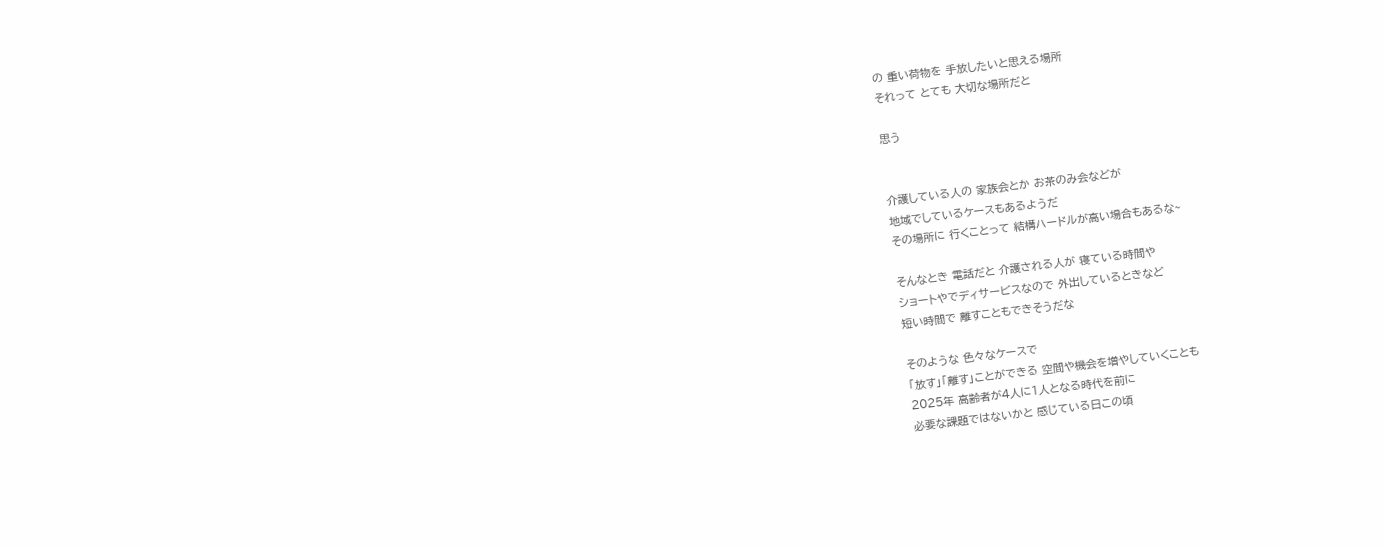の 重い荷物を 手放したいと思える場所
それって とても 大切な場所だと

思う


介護している人の 家族会とか お茶のみ会などが
地域でしているケースもあるようだ
その場所に 行くことって 結構ハードルが高い場合もあるな~

そんなとき 電話だと 介護される人が 寝ている時間や
ショートやでディサービスなので 外出しているときなど
短い時間で 離すこともできそうだな

そのような 色々なケースで
「放す」「離す」ことができる 空間や機会を増やしていくことも
2025年 高齢者が4人に1人となる時代を前に
必要な課題ではないかと 感じている日この頃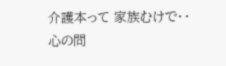介護本って 家族むけで・・
心の問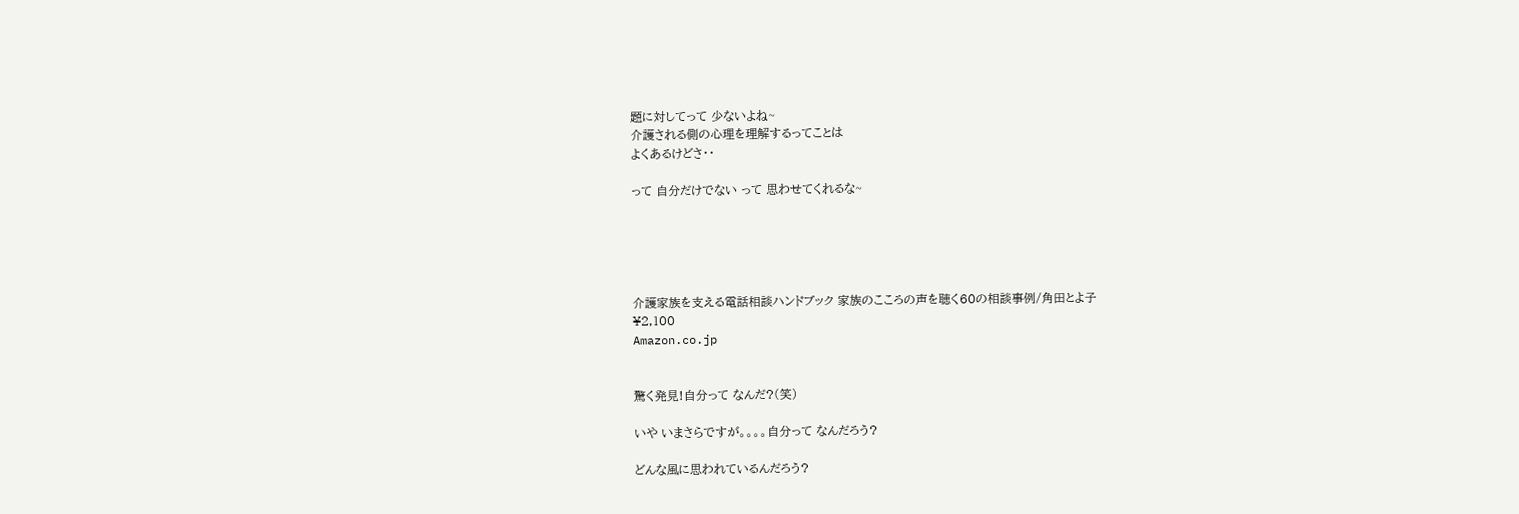題に対してって 少ないよね~
介護される側の心理を理解するってことは
よくあるけどさ・・

って 自分だけでない って 思わせてくれるな~





介護家族を支える電話相談ハンドブック 家族のこころの声を聴く60の相談事例/角田とよ子
¥2,100
Amazon.co.jp


驚く発見!自分って なんだ?(笑)

いや いまさらですが。。。。自分って なんだろう?

どんな風に思われているんだろう?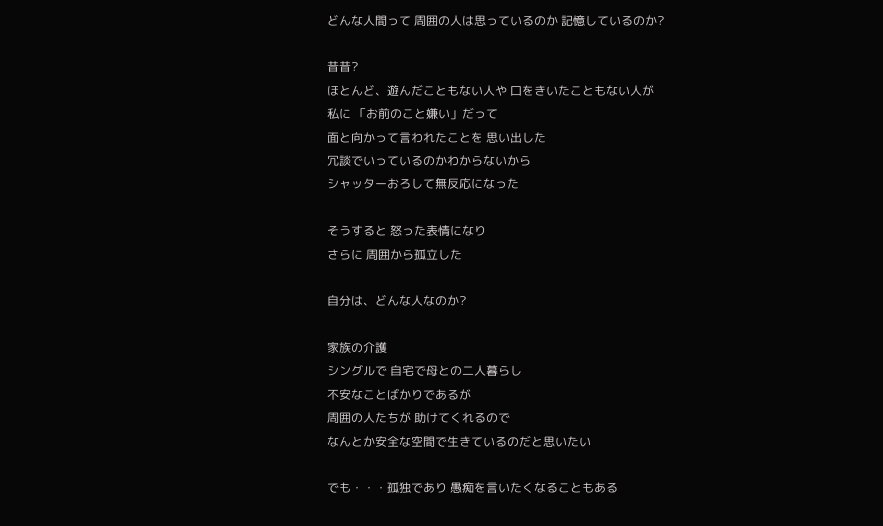どんな人間って 周囲の人は思っているのか 記憶しているのか?

昔昔?
ほとんど、遊んだこともない人や 口をきいたこともない人が
私に 「お前のこと嫌い」だって
面と向かって言われたことを 思い出した
冗談でいっているのかわからないから
シャッターおろして無反応になった

そうすると 怒った表情になり
さらに 周囲から孤立した

自分は、どんな人なのか?

家族の介護
シングルで 自宅で母との二人暮らし
不安なことばかりであるが
周囲の人たちが 助けてくれるので
なんとか安全な空間で生きているのだと思いたい

でも・・・孤独であり 愚痴を言いたくなることもある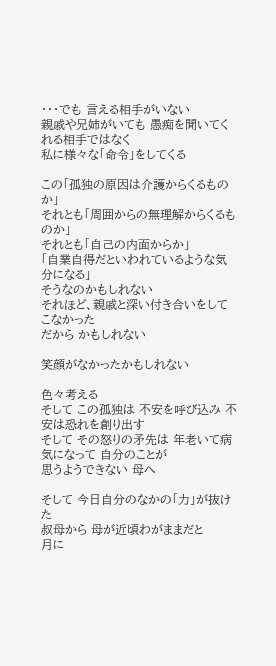・・・でも 言える相手がいない
親戚や兄姉がいても 愚痴を聞いてくれる相手ではなく
私に様々な「命令」をしてくる

この「孤独の原因は介護からくるものか」
それとも「周囲からの無理解からくるものか」
それとも「自己の内面からか」
「自業自得だといわれているような気分になる」
そうなのかもしれない
それほど、親戚と深い付き合いをしてこなかった
だから かもしれない

笑顔がなかったかもしれない

色々考える
そして この孤独は 不安を呼び込み 不安は恐れを創り出す
そして その怒りの矛先は 年老いて病気になって 自分のことが
思うようできない 母へ

そして 今日自分のなかの「力」が抜けた
叔母から 母が近頃わがままだと
月に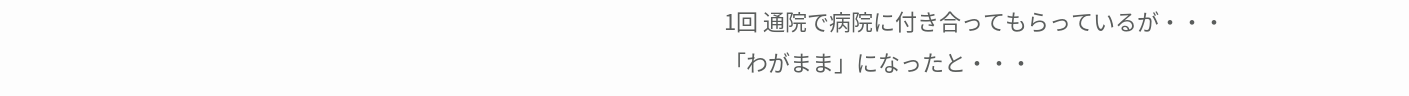1回 通院で病院に付き合ってもらっているが・・・
「わがまま」になったと・・・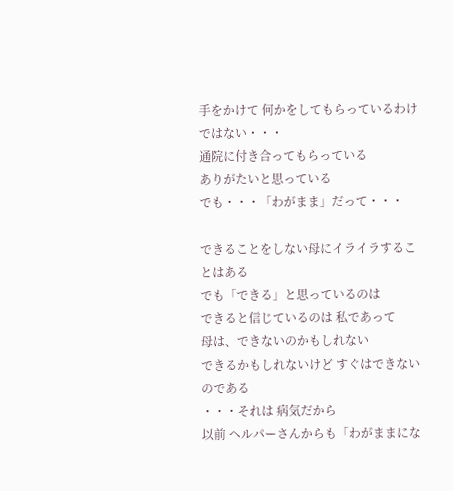手をかけて 何かをしてもらっているわけではない・・・
通院に付き合ってもらっている
ありがたいと思っている
でも・・・「わがまま」だって・・・

できることをしない母にイライラすることはある
でも「できる」と思っているのは
できると信じているのは 私であって
母は、できないのかもしれない
できるかもしれないけど すぐはできないのである
・・・それは 病気だから
以前 ヘルパーさんからも「わがままにな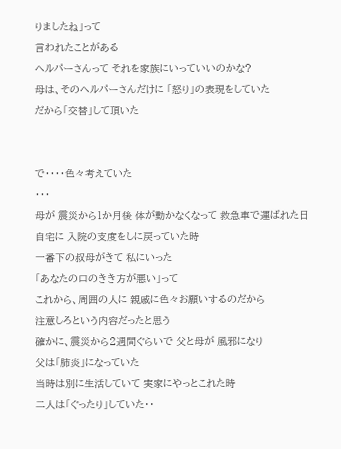りましたね」って
言われたことがある
ヘルパーさんって それを家族にいっていいのかな?
母は、そのヘルパーさんだけに 「怒り」の表現をしていた
だから「交替」して頂いた


で・・・・色々考えていた
・・・
母が 震災から1か月後 体が動かなくなって 救急車で運ばれた日
自宅に 入院の支度をしに戻っていた時
一番下の叔母がきて 私にいった
「あなたの口のきき方が悪い」って
これから、周囲の人に 親戚に色々お願いするのだから
注意しろという内容だったと思う
確かに、震災から2週間ぐらいで 父と母が 風邪になり
父は「肺炎」になっていた
当時は別に生活していて 実家にやっとこれた時
二人は「ぐったり」していた・・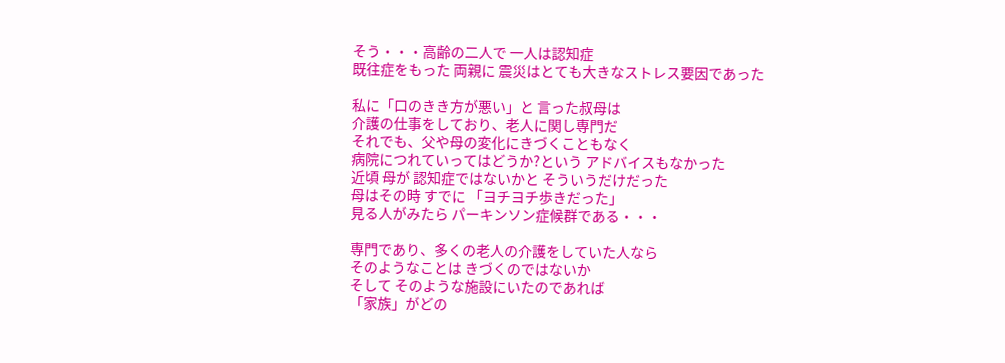そう・・・高齢の二人で 一人は認知症
既往症をもった 両親に 震災はとても大きなストレス要因であった

私に「口のきき方が悪い」と 言った叔母は
介護の仕事をしており、老人に関し専門だ
それでも、父や母の変化にきづくこともなく
病院につれていってはどうか?という アドバイスもなかった
近頃 母が 認知症ではないかと そういうだけだった
母はその時 すでに 「ヨチヨチ歩きだった」
見る人がみたら パーキンソン症候群である・・・

専門であり、多くの老人の介護をしていた人なら
そのようなことは きづくのではないか
そして そのような施設にいたのであれば
「家族」がどの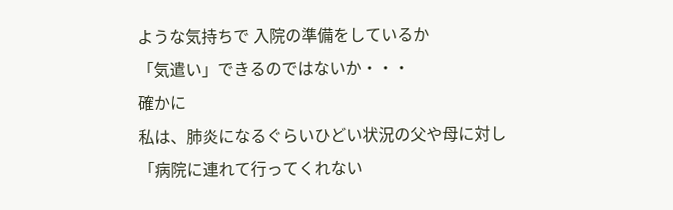ような気持ちで 入院の準備をしているか
「気遣い」できるのではないか・・・
確かに
私は、肺炎になるぐらいひどい状況の父や母に対し
「病院に連れて行ってくれない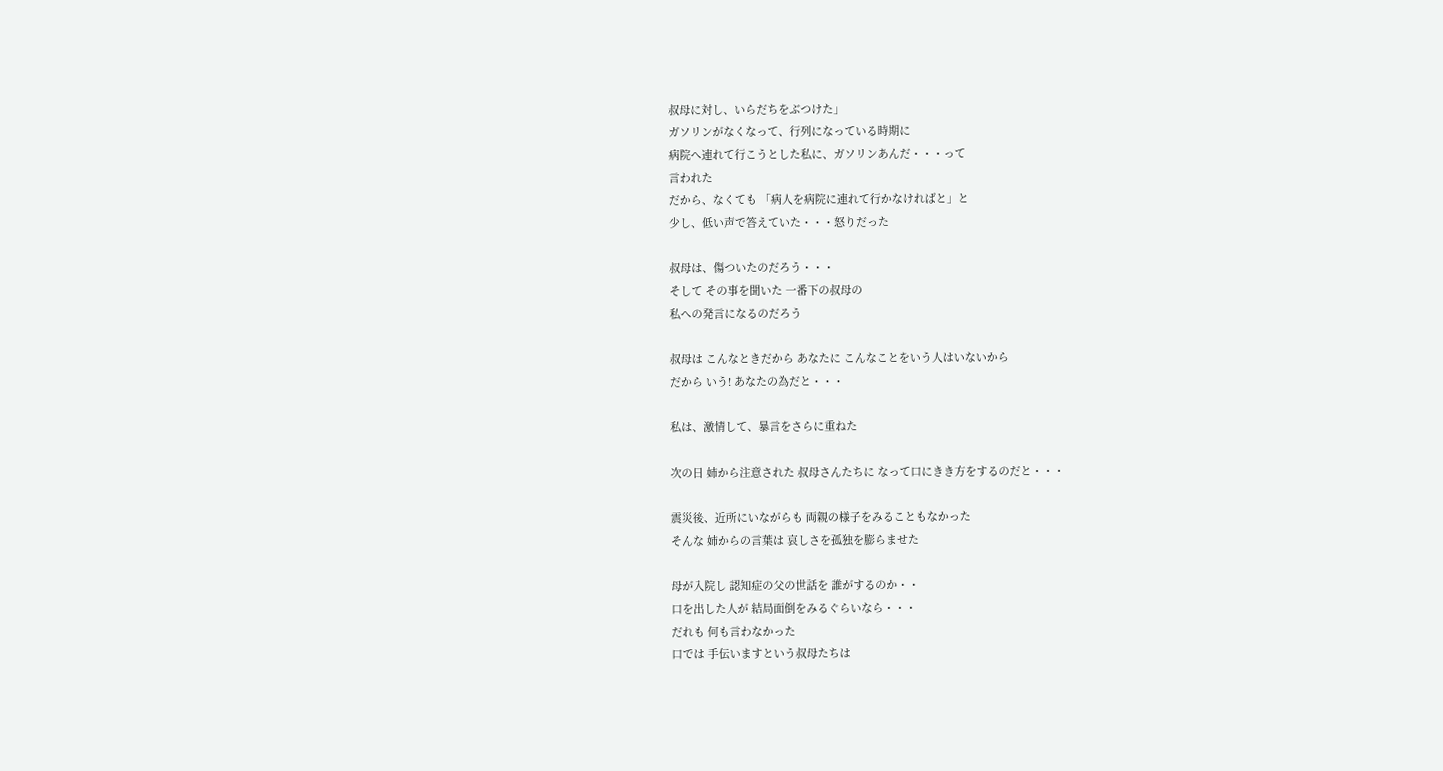叔母に対し、いらだちをぶつけた」
ガソリンがなくなって、行列になっている時期に
病院へ連れて行こうとした私に、ガソリンあんだ・・・って
言われた
だから、なくても 「病人を病院に連れて行かなければと」と
少し、低い声で答えていた・・・怒りだった

叔母は、傷ついたのだろう・・・
そして その事を聞いた 一番下の叔母の
私への発言になるのだろう

叔母は こんなときだから あなたに こんなことをいう人はいないから
だから いう! あなたの為だと・・・

私は、激情して、暴言をさらに重ねた

次の日 姉から注意された 叔母さんたちに なって口にきき方をするのだと・・・

震災後、近所にいながらも 両親の様子をみることもなかった
そんな 姉からの言葉は 哀しさを孤独を膨らませた

母が入院し 認知症の父の世話を 誰がするのか・・
口を出した人が 結局面倒をみるぐらいなら・・・
だれも 何も言わなかった
口では 手伝いますという叔母たちは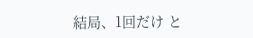結局、1回だけ と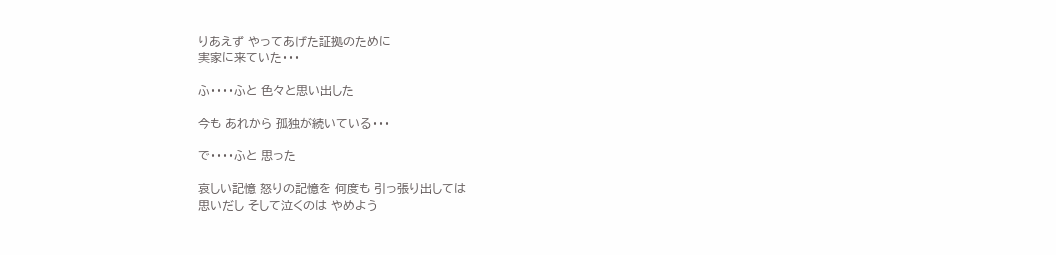りあえず やってあげた証拠のために
実家に来ていた・・・

ふ・・・・ふと 色々と思い出した

今も あれから 孤独が続いている・・・

で・・・・ふと 思った

哀しい記憶 怒りの記憶を 何度も 引っ張り出しては
思いだし そして泣くのは やめよう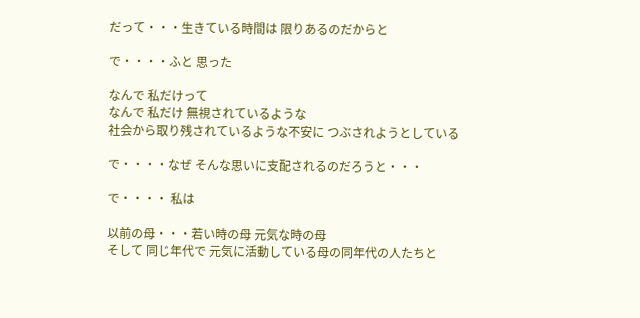だって・・・生きている時間は 限りあるのだからと

で・・・・ふと 思った

なんで 私だけって
なんで 私だけ 無視されているような
社会から取り残されているような不安に つぶされようとしている

で・・・・なぜ そんな思いに支配されるのだろうと・・・

で・・・・ 私は

以前の母・・・若い時の母 元気な時の母
そして 同じ年代で 元気に活動している母の同年代の人たちと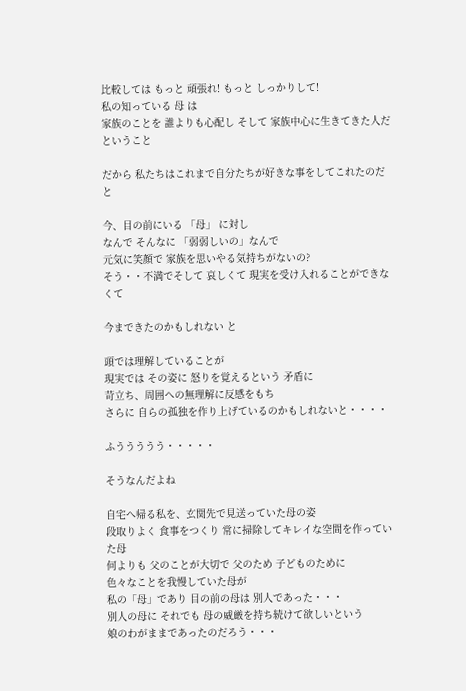比較しては もっと 頑張れ! もっと しっかりして!
私の知っている 母 は
家族のことを 誰よりも心配し そして 家族中心に生きてきた人だということ

だから 私たちはこれまで自分たちが好きな事をしてこれたのだと

今、目の前にいる 「母」 に対し
なんで そんなに 「弱弱しいの」なんで
元気に笑顔で 家族を思いやる気持ちがないの?
そう・・不満でそして 哀しくて 現実を受け入れることができなくて

今まできたのかもしれない と

頭では理解していることが
現実では その姿に 怒りを覚えるという 矛盾に
苛立ち、周囲への無理解に反感をもち
さらに 自らの孤独を作り上げているのかもしれないと・・・・

ふううううう・・・・・

そうなんだよね

自宅へ帰る私を、玄関先で見送っていた母の姿
段取りよく 食事をつくり 常に掃除してキレイな空間を作っていた母
何よりも 父のことが大切で 父のため 子どものために
色々なことを我慢していた母が
私の「母」であり 目の前の母は 別人であった・・・
別人の母に それでも 母の威厳を持ち続けて欲しいという
娘のわがままであったのだろう・・・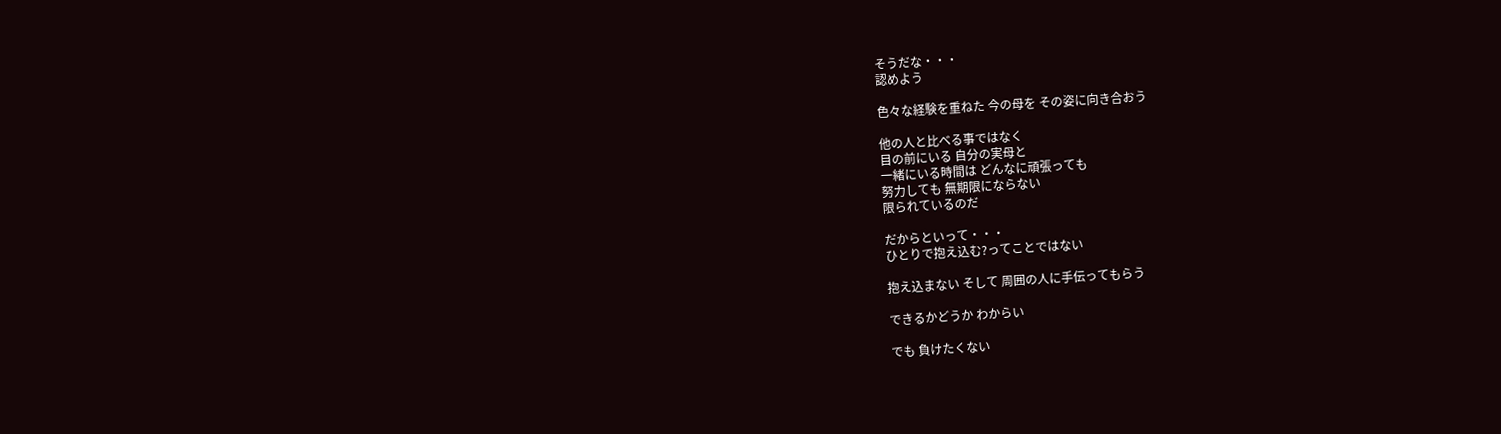そうだな・・・
認めよう

色々な経験を重ねた 今の母を その姿に向き合おう

他の人と比べる事ではなく
目の前にいる 自分の実母と
一緒にいる時間は どんなに頑張っても
努力しても 無期限にならない
限られているのだ

だからといって・・・
ひとりで抱え込む?ってことではない

抱え込まない そして 周囲の人に手伝ってもらう

できるかどうか わからい

でも 負けたくない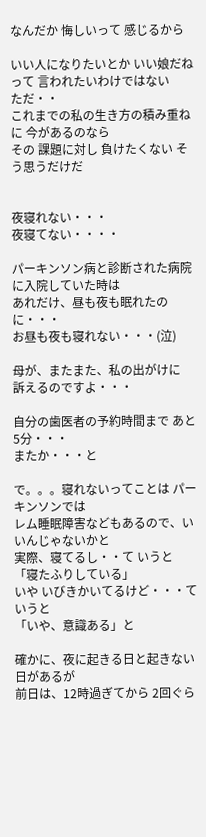なんだか 悔しいって 感じるから

いい人になりたいとか いい娘だね って 言われたいわけではない
ただ・・
これまでの私の生き方の積み重ねに 今があるのなら
その 課題に対し 負けたくない そう思うだけだ


夜寝れない・・・
夜寝てない・・・・

パーキンソン病と診断された病院に入院していた時は
あれだけ、昼も夜も眠れたのに・・・
お昼も夜も寝れない・・・(泣)

母が、またまた、私の出がけに
訴えるのですよ・・・

自分の歯医者の予約時間まで あと5分・・・
またか・・・と

で。。。寝れないってことは パーキンソンでは
レム睡眠障害などもあるので、いいんじゃないかと
実際、寝てるし・・て いうと
「寝たふりしている」
いや いびきかいてるけど・・・て いうと
「いや、意識ある」と

確かに、夜に起きる日と起きない日があるが
前日は、12時過ぎてから 2回ぐら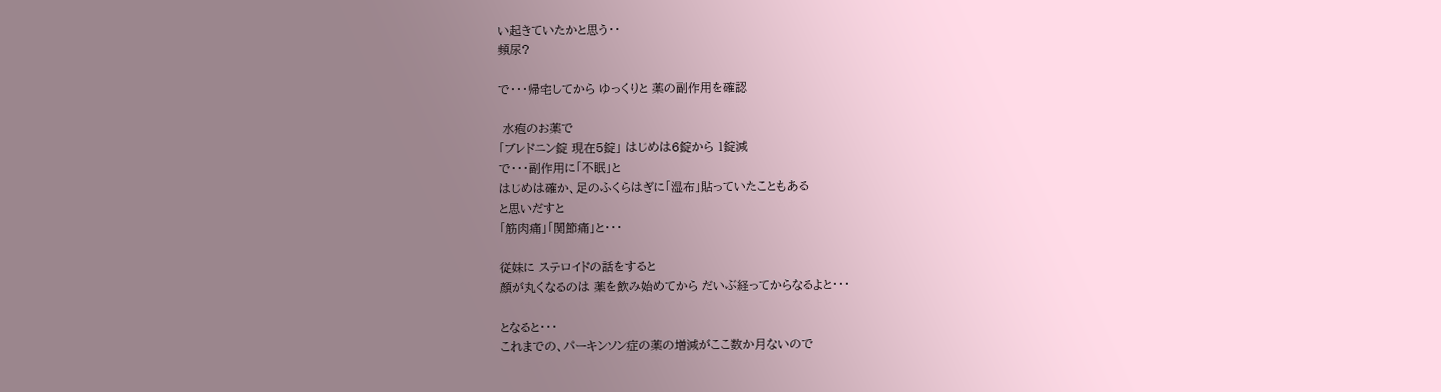い起きていたかと思う・・
頻尿?

で・・・帰宅してから ゆっくりと 薬の副作用を確認

 水疱のお薬で
「ブレドニン錠 現在5錠」 はじめは6錠から 1錠減
で・・・副作用に「不眠」と
はじめは確か、足のふくらはぎに「湿布」貼っていたこともある
と思いだすと
「筋肉痛」「関節痛」と・・・

従妹に ステロイドの話をすると
顏が丸くなるのは 薬を飲み始めてから だいぶ経ってからなるよと・・・

となると・・・
これまでの、パーキンソン症の薬の増減がここ数か月ないので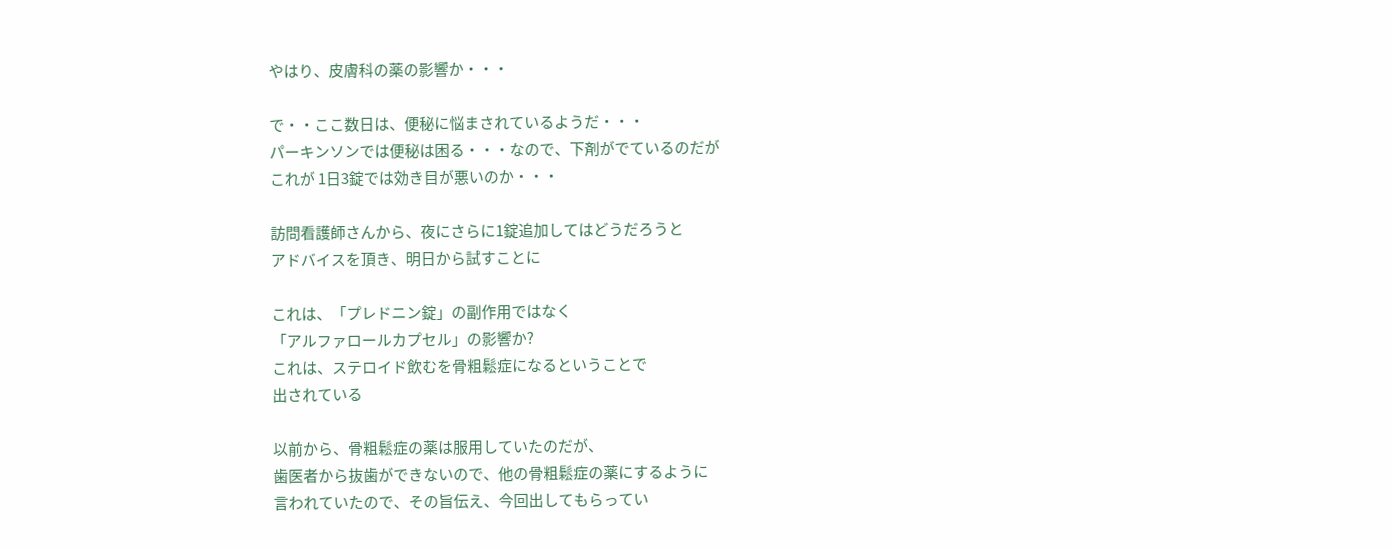やはり、皮膚科の薬の影響か・・・

で・・ここ数日は、便秘に悩まされているようだ・・・
パーキンソンでは便秘は困る・・・なので、下剤がでているのだが
これが 1日3錠では効き目が悪いのか・・・

訪問看護師さんから、夜にさらに1錠追加してはどうだろうと
アドバイスを頂き、明日から試すことに

これは、「プレドニン錠」の副作用ではなく
「アルファロールカプセル」の影響か?
これは、ステロイド飲むを骨粗鬆症になるということで
出されている

以前から、骨粗鬆症の薬は服用していたのだが、
歯医者から抜歯ができないので、他の骨粗鬆症の薬にするように
言われていたので、その旨伝え、今回出してもらってい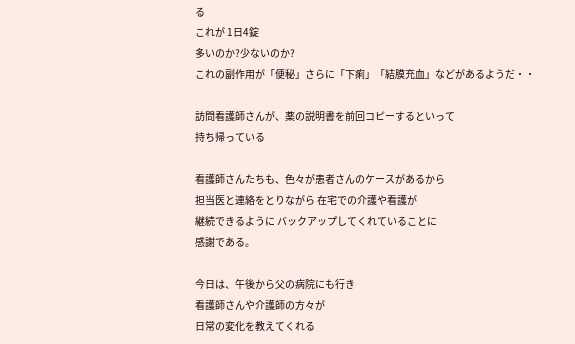る
これが 1日4錠
多いのか?少ないのか?
これの副作用が「便秘」さらに「下痢」「結膜充血」などがあるようだ・・

訪問看護師さんが、薬の説明書を前回コピーするといって
持ち帰っている

看護師さんたちも、色々が患者さんのケースがあるから
担当医と連絡をとりながら 在宅での介護や看護が
継続できるように バックアップしてくれていることに
感謝である。

今日は、午後から父の病院にも行き
看護師さんや介護師の方々が
日常の変化を教えてくれる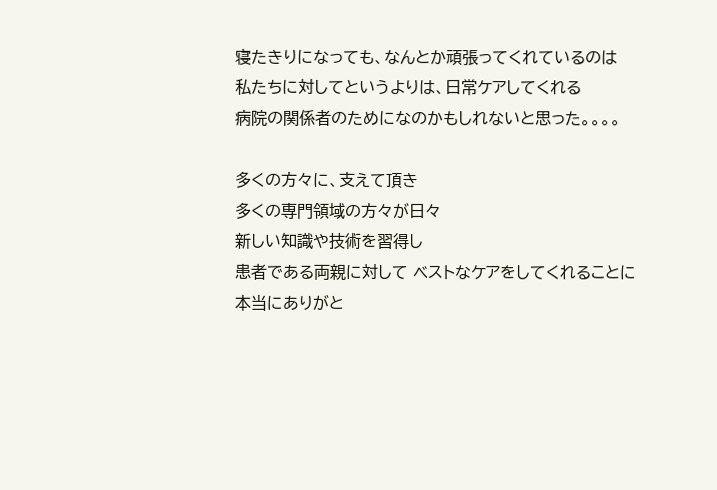寝たきりになっても、なんとか頑張ってくれているのは
私たちに対してというよりは、日常ケアしてくれる
病院の関係者のためになのかもしれないと思った。。。。

多くの方々に、支えて頂き
多くの専門領域の方々が日々
新しい知識や技術を習得し
患者である両親に対して ベストなケアをしてくれることに
本当にありがと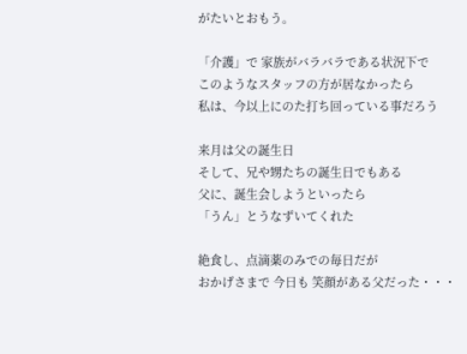がたいとおもう。

「介護」で 家族がバラバラである状況下で
このようなスタッフの方が居なかったら
私は、今以上にのた打ち回っている事だろう

来月は父の誕生日
そして、兄や甥たちの誕生日でもある
父に、誕生会しようといったら
「うん」とうなずいてくれた

絶食し、点滴薬のみでの毎日だが
おかげさまで 今日も 笑顔がある父だった・・・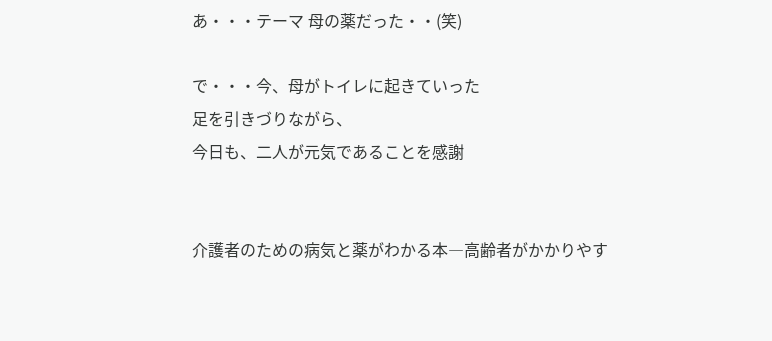あ・・・テーマ 母の薬だった・・(笑)

で・・・今、母がトイレに起きていった
足を引きづりながら、
今日も、二人が元気であることを感謝


介護者のための病気と薬がわかる本―高齢者がかかりやす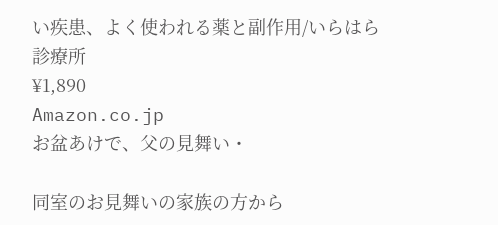い疾患、よく使われる薬と副作用/いらはら診療所
¥1,890
Amazon.co.jp
お盆あけで、父の見舞い・

同室のお見舞いの家族の方から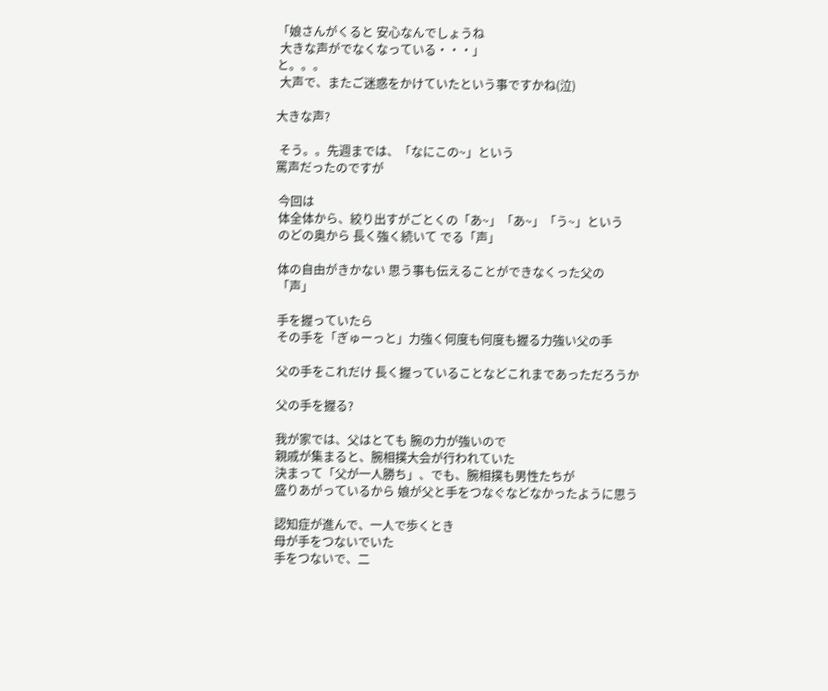「娘さんがくると 安心なんでしょうね
 大きな声がでなくなっている・・・」
と。。。
 大声で、またご迷惑をかけていたという事ですかね(泣)

大きな声?

 そう。。先週までは、「なにこの~」という
罵声だったのですが

 今回は
 体全体から、絞り出すがごとくの「あ~」「あ~」「う~」という
 のどの奥から 長く強く続いて でる「声」

 体の自由がきかない 思う事も伝えることができなくった父の
 「声」

 手を握っていたら
 その手を「ぎゅーっと」力強く何度も何度も握る力強い父の手

 父の手をこれだけ 長く握っていることなどこれまであっただろうか

 父の手を握る?

 我が家では、父はとても 腕の力が強いので
 親戚が集まると、腕相撲大会が行われていた
 決まって「父が一人勝ち」、でも、腕相撲も男性たちが
 盛りあがっているから 娘が父と手をつなぐなどなかったように思う

 認知症が進んで、一人で歩くとき
 母が手をつないでいた
 手をつないで、二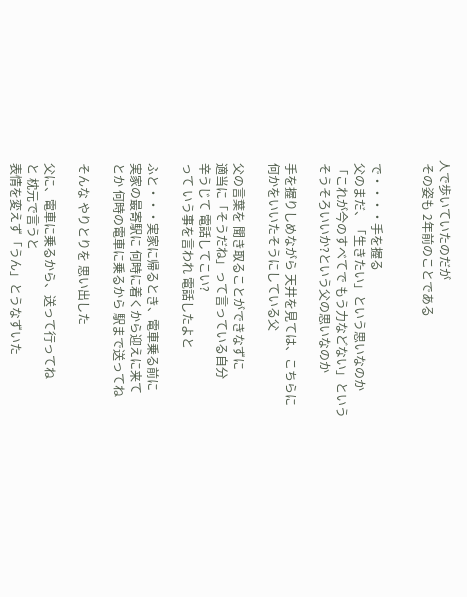人で歩いていたのだが
 その姿も 2年前のことである


 で・・・・手を握る
 父のまだ、「生きたい」という思いなのか
 「これが今のすべてで もう力などない」という
 そうそろいいか?という父の思いなのか

 手を握りしめながら 天井を見ては、こちらに
 何かをいいたそうにしている父

 父の言葉を 聞き取ることができなずに
 適当に「そうだね」って言っている自分
 辛うじて 電話してこい?
 って いう事を言われ 電話したよと

 ふと・・・実家に帰るとき、電車乗る前に
 実家の最寄駅に 何時に着くから迎えに来て
 とか 何時の電車に乗るから 駅まで送ってね

 そんな やりとりを 思い出した

 父に、電車に乗るから、送って行ってね
 と 枕元で言うと
 表情を変えず「うん」とうなずいた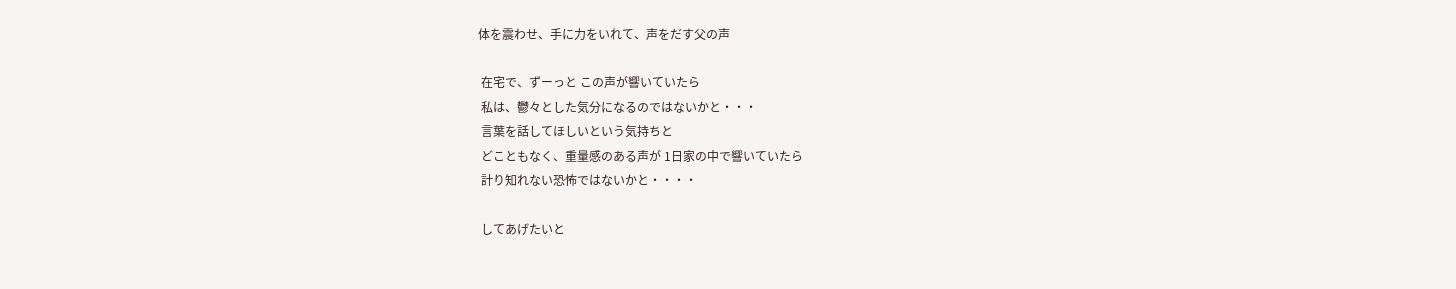体を震わせ、手に力をいれて、声をだす父の声

 在宅で、ずーっと この声が響いていたら
 私は、鬱々とした気分になるのではないかと・・・
 言葉を話してほしいという気持ちと
 どこともなく、重量感のある声が 1日家の中で響いていたら
 計り知れない恐怖ではないかと・・・・

 してあげたいと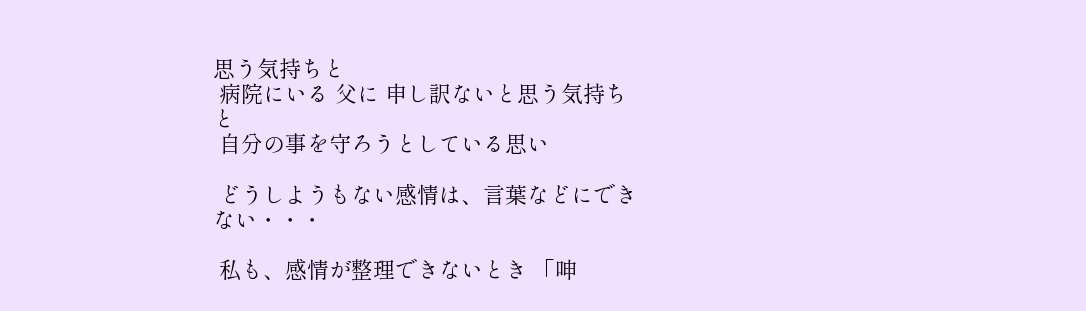思う気持ちと
 病院にいる 父に 申し訳ないと思う気持ちと
 自分の事を守ろうとしている思い

 どうしようもない感情は、言葉などにできない・・・

 私も、感情が整理できないとき 「呻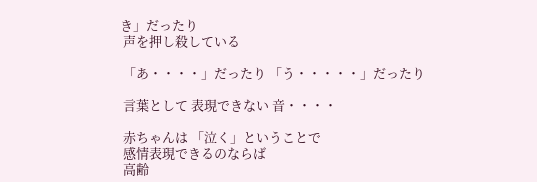き」だったり
 声を押し殺している

 「あ・・・・」だったり 「う・・・・・」だったり

 言葉として 表現できない 音・・・・

 赤ちゃんは 「泣く」ということで
 感情表現できるのならば
 高齢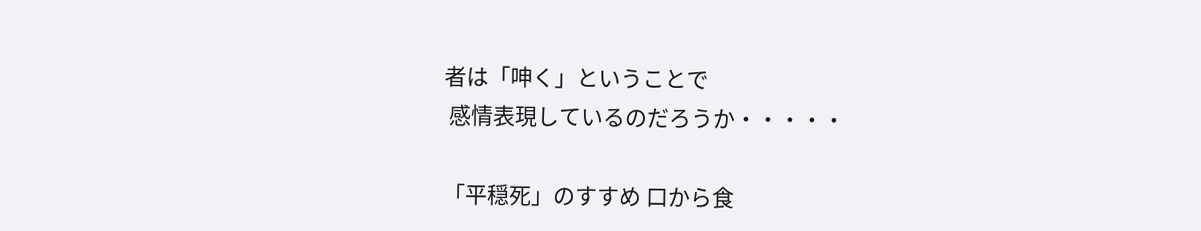者は「呻く」ということで
 感情表現しているのだろうか・・・・・

「平穏死」のすすめ 口から食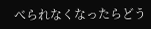べられなくなったらどう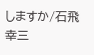しますか/石飛 幸三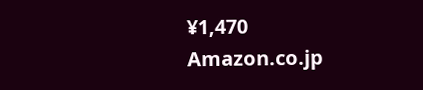¥1,470
Amazon.co.jp